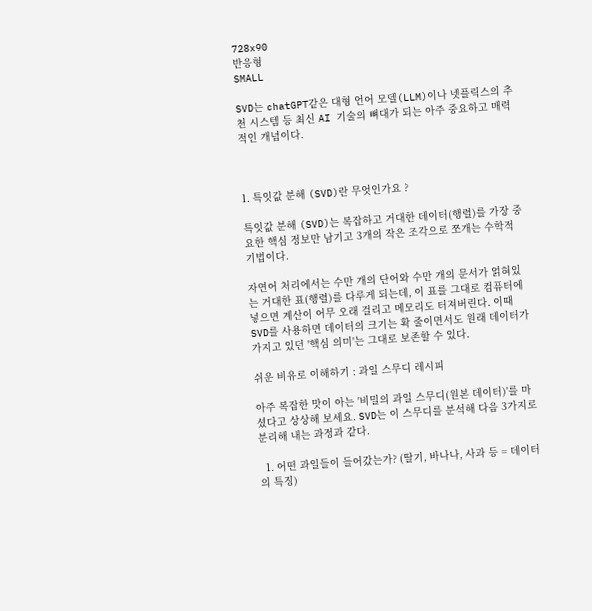728x90
반응형
SMALL

SVD는 chatGPT같은 대형 언어 모델(LLM)이나 넷플릭스의 추천 시스템 등 최신 AI 기술의 뼈대가 되는 아주 중요하고 매력적인 개념이다.



1. 특잇값 분해 (SVD)란 무엇인가요 ?

특잇값 분해 (SVD)는 복잡하고 거대한 데이터(행렬)를 가장 중요한 핵심 정보만 남기고 3개의 작은 조각으로 쪼개는 수학적 기법이다.

자연어 처리에서는 수만 개의 단어와 수만 개의 문서가 얽혀있는 거대한 표(행렬)를 다루게 되는데, 이 표를 그대로 컴퓨터에 넣으면 계산이 어무 오래 걸리고 메모리도 터져버린다. 이때 SVD를 사용하면 데이터의 크기는 확 줄이면서도 원래 데이터가 가지고 있던 '핵심 의미'는 그대로 보존할 수 있다.

쉬운 비유로 이해하기 : 과일 스무디 레시피

아주 복잡한 맛이 아는 '비밀의 과일 스무디(원본 데이터)'를 마셨다고 상상해 보세요. SVD는 이 스무디를 분석해 다음 3가지로 분리해 내는 과정과 같다.

  1. 어떤 과일들이 들어갔는가? (딸기, 바나나, 사과 등 = 데이터의 특징)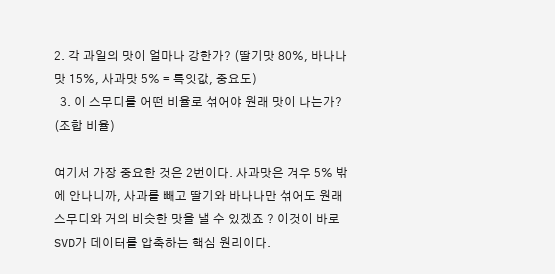2. 각 과일의 맛이 얼마나 강한가? (딸기맛 80%, 바나나맛 15%, 사과맛 5% = 특잇값, 중요도)
  3. 이 스무디를 어떤 비율로 섞어야 원래 맛이 나는가? (조합 비율)

여기서 가장 중요한 것은 2번이다. 사과맛은 겨우 5% 밖에 안나니까, 사과를 빼고 딸기와 바나나만 섞어도 원래 스무디와 거의 비슷한 맛을 낼 수 있겠죠 ? 이것이 바로 SVD가 데이터를 압축하는 핵심 원리이다.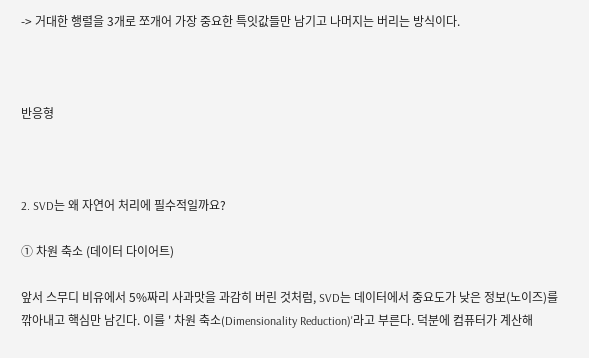-> 거대한 행렬을 3개로 쪼개어 가장 중요한 특잇값들만 남기고 나머지는 버리는 방식이다.



반응형



2. SVD는 왜 자연어 처리에 필수적일까요?

① 차원 축소 (데이터 다이어트)

앞서 스무디 비유에서 5%짜리 사과맛을 과감히 버린 것처럼, SVD는 데이터에서 중요도가 낮은 정보(노이즈)를 깎아내고 핵심만 남긴다. 이를 ' 차원 축소(Dimensionality Reduction)'라고 부른다. 덕분에 컴퓨터가 계산해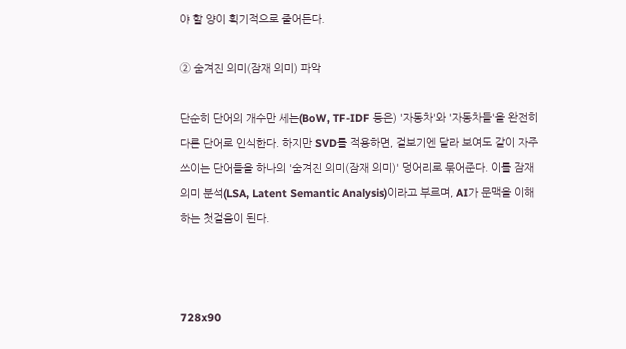야 할 양이 획기적으로 줄어든다.

② 숨겨진 의미(잠재 의미) 파악

단순히 단어의 개수만 세는(BoW, TF-IDF 등은) '자동차'와 '자동차들'을 완전히 다른 단어로 인식한다. 하지만 SVD를 적용하면, 겉보기엔 달라 보여도 같이 자주 쓰이는 단어들을 하나의 '숨겨진 의미(잠재 의미)' 덩어리로 묶어준다. 이를 잠재 의미 분석(LSA, Latent Semantic Analysis)이라고 부르며, AI가 문맥을 이해하는 첫걸음이 된다.



728x90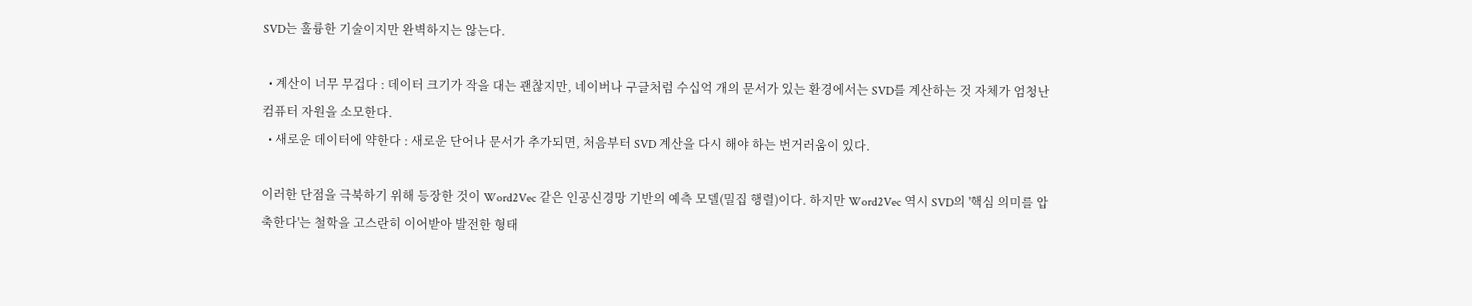SVD는 훌륭한 기술이지만 완벽하지는 않는다.

  • 계산이 너무 무겁다 : 데이터 크기가 작을 대는 괜찮지만, 네이버나 구글처럼 수십억 개의 문서가 있는 환경에서는 SVD를 계산하는 것 자체가 엄청난 컴퓨터 자원을 소모한다.
  • 새로운 데이터에 약한다 : 새로운 단어나 문서가 추가되면, 처음부터 SVD 계산을 다시 해야 하는 번거러움이 있다.

이러한 단점을 극북하기 위해 등장한 것이 Word2Vec 같은 인공신경망 기반의 예측 모델(밀집 행렬)이다. 하지만 Word2Vec 역시 SVD의 '핵심 의미를 압축한다'는 철학을 고스란히 이어받아 발전한 형태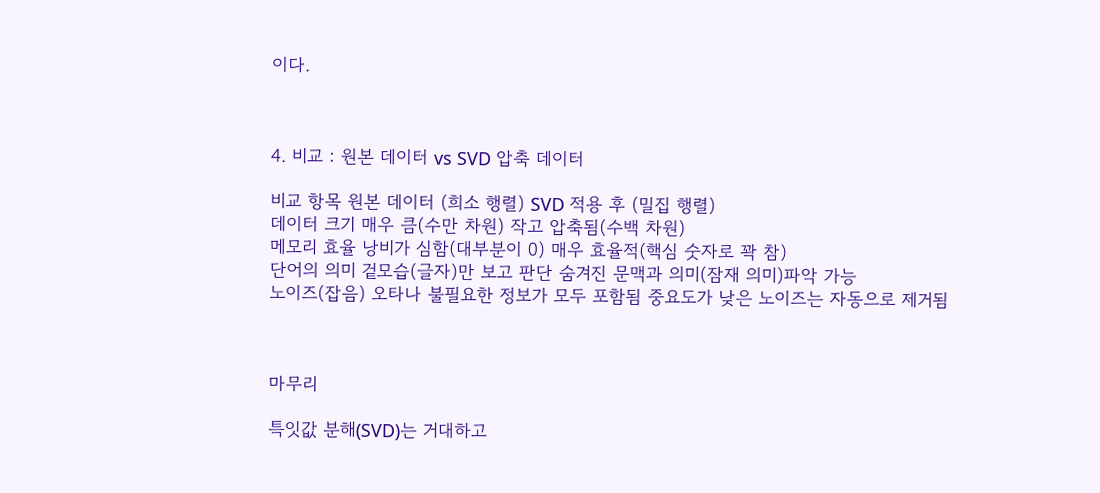이다.



4. 비교 : 원본 데이터 vs SVD 압축 데이터

비교 항목 원본 데이터 (희소 행렬) SVD 적용 후 (밀집 행렬)
데이터 크기 매우 큼(수만 차원) 작고 압축됨(수백 차원)
메모리 효율 낭비가 심함(대부분이 0) 매우 효율적(핵심 숫자로 꽉 참)
단어의 의미 겉모습(글자)만 보고 판단 숨겨진 문맥과 의미(잠재 의미)파악 가능
노이즈(잡음) 오타나 불필요한 정보가 모두 포함됨 중요도가 낮은 노이즈는 자동으로 제거됨



마무리

특잇값 분해(SVD)는 거대하고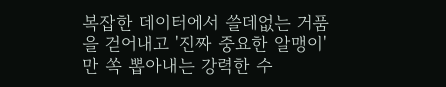복잡한 데이터에서 쓸데없는 거품을 걷어내고 '진짜 중요한 알맹이'만 쏙 뽑아내는 강력한 수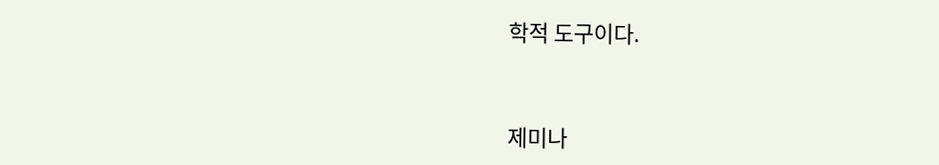학적 도구이다.



제미나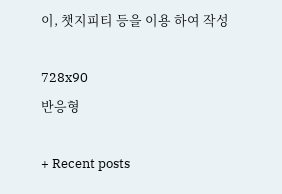이, 챗지피티 등을 이용 하여 작성

728x90
반응형

+ Recent posts